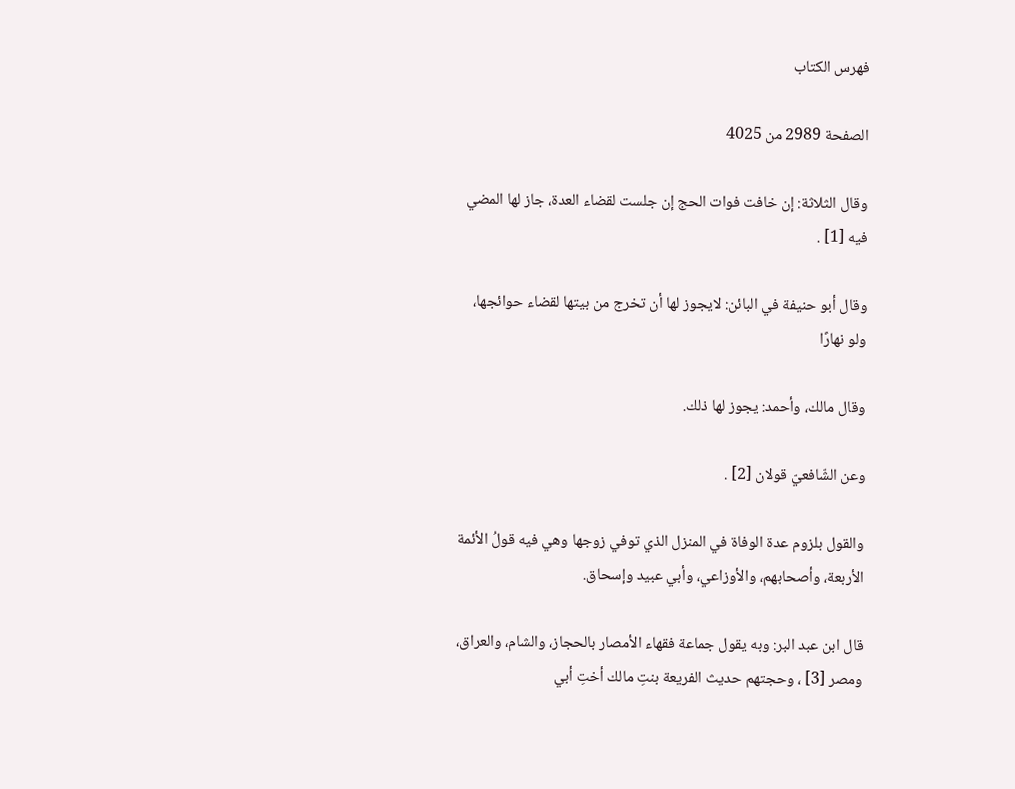فهرس الكتاب

الصفحة 2989 من 4025

وقال الثلاثة: إن خافت فوات الحج إن جلست لقضاء العدة، جاز لها المضي فيه [1] .

وقال أبو حنيفة في البائن: لايجوز لها أن تخرج من بيتها لقضاء حوائجها، ولو نهارًا

وقال مالك، وأحمد: يجوز لها ذلك.

وعن الشّافعيّ قولان [2] .

والقول بلزوم عدة الوفاة في المنزل الذي توفي زوجها وهي فيه قولُ الأئمة الأربعة، وأصحابهم، والأوزاعي، وأبي عبيد وإسحاق.

قال ابن عبد البر: وبه يقول جماعة فقهاء الأمصار بالحجاز، والشام، والعراق، ومصر [3] ، وحجتهم حديث الفريعة بنتِ مالك أختِ أبي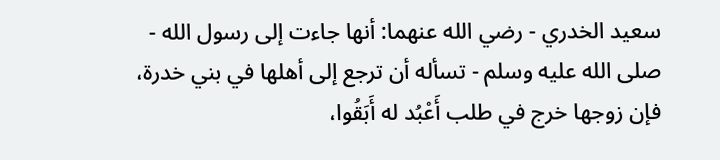سعيد الخدري - رضي الله عنهما: أنها جاءت إلى رسول الله - صلى الله عليه وسلم - تسأله أن ترجع إلى أهلها في بني خدرة، فإن زوجها خرج في طلب أَعْبُد له أَبَقُوا،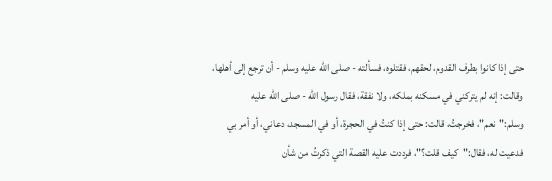حتى إذا كانوا بطرف القدوم، لحقهم، فقتلوه، فسألته - صلى الله عليه وسلم - أن ترجع إلى أهلها، وقالت: إنه لم يتركني في مسكنه بملكه، ولا نفقة، فقال رسول الله - صلى الله عليه وسلم:"نعم"، فخرجتُ، قالت: حتى إذا كنتُ في الحجرة، أو في المسجد، دعاني، أو أمر بي فدعيت له، فقال:"كيف قلت؟"، فرددت عليه القصة التي ذكرتُ من شأن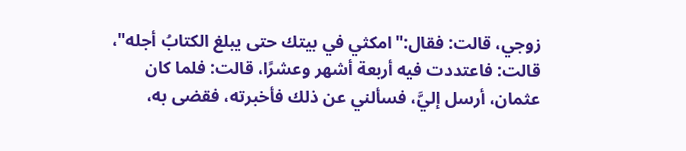زوجي، قالت: فقال:"امكثي في بيتك حتى يبلغ الكتابُ أجله"، قالت: فاعتددت فيه أربعة أشهر وعشرًا، قالت: فلما كان عثمان، أرسل إليَّ، فسألني عن ذلك فأخبرته، فقضى به،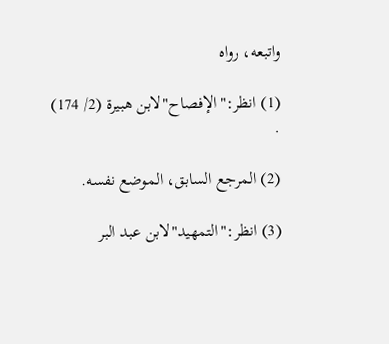واتبعه، رواه

(1) انظر:"الإفصاح"لابن هبيرة (2/ 174) .

(2) المرجع السابق، الموضع نفسه.

(3) انظر:"التمهيد"لابن عبد البر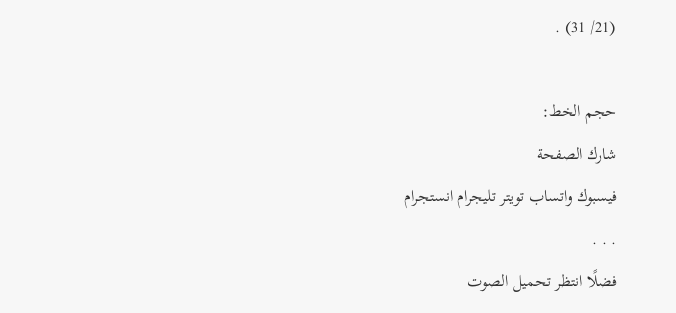(21/ 31) .

حجم الخط:
شارك الصفحة
فيسبوك واتساب تويتر تليجرام انستجرام
. . .
فضلًا انتظر تحميل الصوت